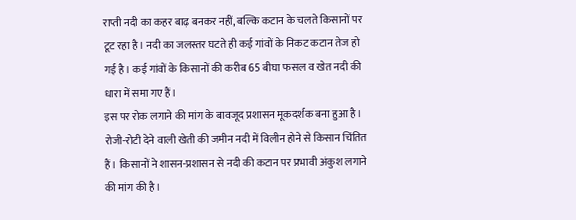राप्ती नदी का कहर बाढ़ बनकर नहीं, बल्कि कटान के चलते किसानों पर टूट रहा है। नदी का जलस्तर घटते ही कई गांवों के निकट कटान तेज हो गई है। कई गांवों के किसानों की करीब 65 बीघा फसल व खेत नदी की धारा में समा गए हैं।
इस पर रोक लगाने की मांग के बावजूद प्रशासन मूकदर्शक बना हुआ है। रोजी-रोटी देने वाली खेती की जमीन नदी में विलीन होने से किसान चिंतित हैं। किसानों ने शासन-प्रशासन से नदी की कटान पर प्रभावी अंकुश लगाने की मांग की है।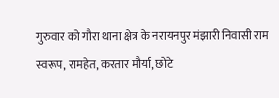गुरुवार को गौरा थाना क्षेत्र के नरायनपुर मंझारी निवासी राम स्वरूप, रामहेत, करतार मौर्या, छोटे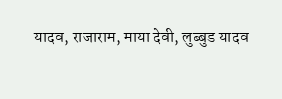यादव, राजाराम, माया देवी, लुब्बुड यादव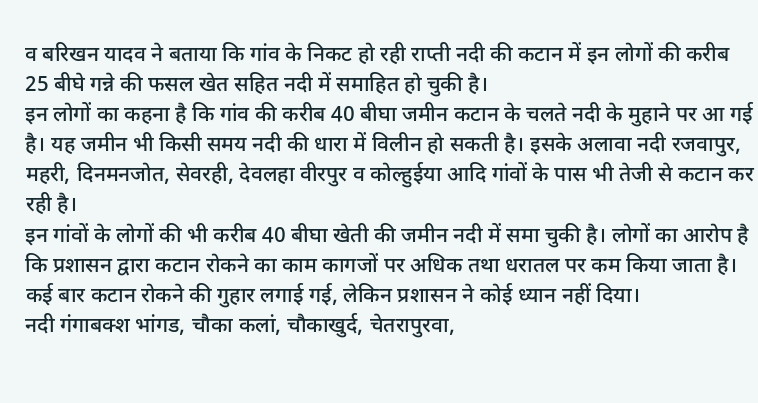व बरिखन यादव ने बताया कि गांव के निकट हो रही राप्ती नदी की कटान में इन लोगों की करीब 25 बीघे गन्ने की फसल खेत सहित नदी में समाहित हो चुकी है।
इन लोगों का कहना है कि गांव की करीब 40 बीघा जमीन कटान के चलते नदी के मुहाने पर आ गई है। यह जमीन भी किसी समय नदी की धारा में विलीन हो सकती है। इसके अलावा नदी रजवापुर, महरी, दिनमनजोत, सेवरही, देवलहा वीरपुर व कोल्हुईया आदि गांवों के पास भी तेजी से कटान कर रही है।
इन गांवों के लोगों की भी करीब 40 बीघा खेती की जमीन नदी में समा चुकी है। लोगों का आरोप है कि प्रशासन द्वारा कटान रोकने का काम कागजों पर अधिक तथा धरातल पर कम किया जाता है। कई बार कटान रोकने की गुहार लगाई गई, लेकिन प्रशासन ने कोई ध्यान नहीं दिया।
नदी गंगाबक्श भांगड, चौका कलां, चौकाखुर्द, चेतरापुरवा,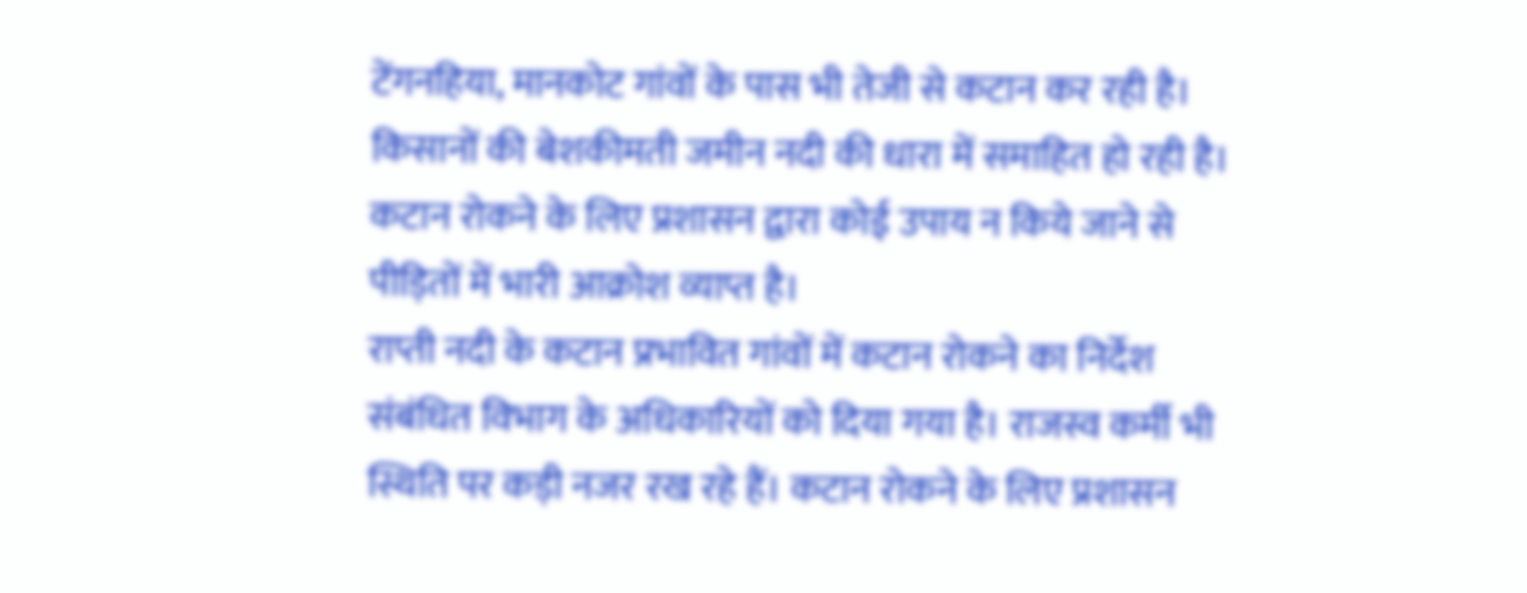टेंगनहिया, मानकोट गांवों के पास भी तेजी से कटान कर रही है। किसानों की बेशकीमती जमीन नदी की धारा में समाहित हो रही है। कटान रोकने के लिए प्रशासन द्वारा कोई उपाय न किये जाने से पीड़ितों में भारी आक्रोश व्याप्त है।
राप्ती नदी के कटान प्रभावित गांवों में कटान रोकने का निर्देश संबंधित विभाग के अधिकारियों को दिया गया है। राजस्व कर्मी भी स्थिति पर कड़ी नजर रख रहे हैं। कटान रोकने के लिए प्रशासन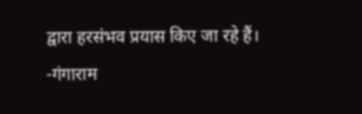द्वारा हरसंभव प्रयास किए जा रहे हैं। -गंगाराम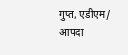गुप्त, एडीएम/ आपदा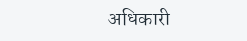अधिकारी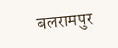बलरामपुर